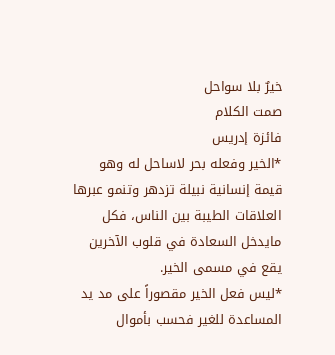خيرٌ بلا سواحل
صمت الكلام
فائزة إدريس
*الخير وفعله بحر لاساحل له وهو قيمة إنسانية نبيلة تزدهر وتنمو عبرها العلاقات الطيبة بين الناس، فكل مايدخل السعادة في قلوب الآخرين يقع في مسمى الخير.
*ليس فعل الخير مقصوراً على مد يد المساعدة للغير فحسب بأموال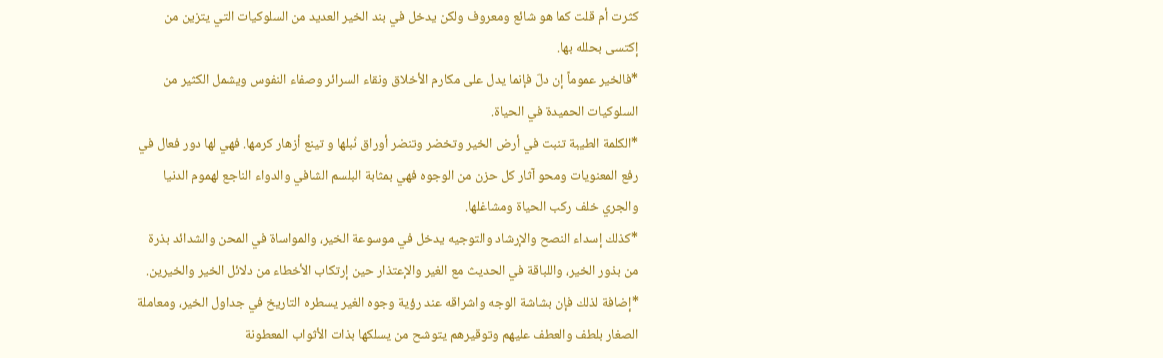كثرت أم قلت كما هو شائع ومعروف ولكن يدخل في بند الخير العديد من السلوكيات التي يتزين من إكتسى بحلله بها.
*فالخير عموماً إن دلّ فإنما يدل على مكارم الأخلاق ونقاء السرائر وصفاء النفوس ويشمل الكثير من السلوكيات الحميدة في الحياة.
*الكلمة الطيبة تنبت في أرض الخير وتخضر وتنضر أوراق نُبلها و تينع أزهار كرمها. فهي لها دور فعال في رفع المعنويات ومحو آثار كل حزن من الوجوه فهي بمثابة البلسم الشافي والدواء الناجع لهموم الدنيا والجري خلف ركب الحياة ومشاغلها.
*كذلك إسداء النصح والإرشاد والتوجيه يدخل في موسوعة الخير، والمواساة في المحن والشدائد بذرة من بذور الخير، واللباقة في الحديث مع الغير والإعتذار حين إرتكاب الأخطاء من دلائل الخير والخيرين.
*إضافة لذلك فإن بشاشة الوجه واشراقه عند رؤية وجوه الغير يسطره التاريخ في جداول الخير، ومعاملة الصغار بلطف والعطف عليهم وتوقيرهم يتوشح من يسلكها بذات الأثواب المعطونة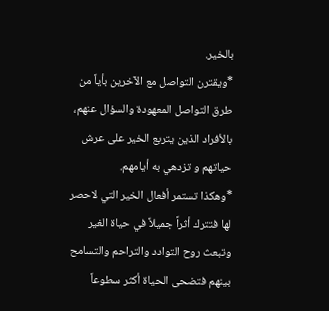بالخير.
*ويقترن التواصل مع الآخرين بأياً من طرق التواصل المعهودة والسؤال عنهم، بالأفراد الذين يتربع الخير على عرش حياتهم و تزدهي به أيامهم.
*وهكذا تستمر أفعال الخير التي لاحصر لها فتترك أثراً جميلاً في حياة الغير وتبعث روح التوادد والتراحم والتسامح بينهم فتضحى الحياة أكثر سطوعاً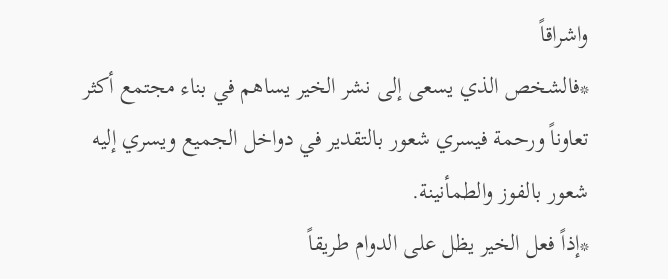واشراقاً
*فالشخص الذي يسعى إلى نشر الخير يساهم في بناء مجتمع أكثر تعاوناً ورحمة فيسري شعور بالتقدير في دواخل الجميع ويسري إليه شعور بالفوز والطمأنينة.
*إذاً فعل الخير يظل على الدوام طريقاً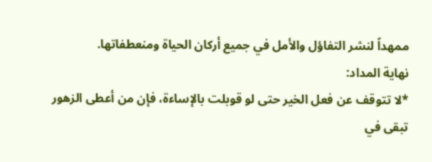ممهداً لنشر التفاؤل والأمل في جميع أركان الحياة ومنعطفاتها.
نهاية المداد:
*لا تتوقف عن فعل الخير حتى لو قوبلت بالإساءة، فإن من أعطى الزهور تبقى في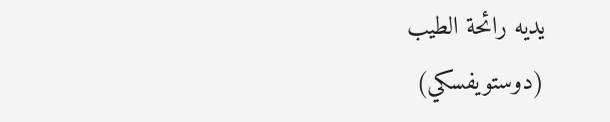يديه رائحة الطيب
(دوستويفسكي)